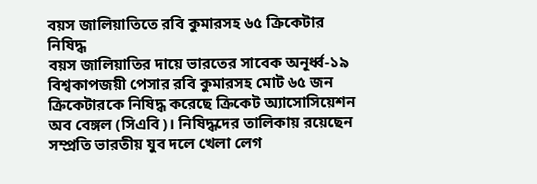বয়স জালিয়াতিতে রবি কুমারসহ ৬৫ ক্রিকেটার নিষিদ্ধ
বয়স জালিয়াতির দায়ে ভারতের সাবেক অনূর্ধ্ব-১৯ বিশ্বকাপজয়ী পেসার রবি কুমারসহ মোট ৬৫ জন ক্রিকেটারকে নিষিদ্ধ করেছে ক্রিকেট অ্যাসোসিয়েশন অব বেঙ্গল (সিএবি)। নিষিদ্ধদের তালিকায় রয়েছেন সম্প্রতি ভারতীয় যুব দলে খেলা লেগ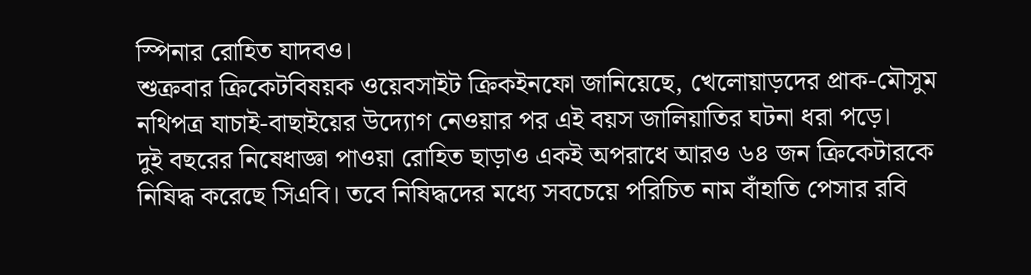স্পিনার রোহিত যাদবও।
শুক্রবার ক্রিকেটবিষয়ক ওয়েবসাইট ক্রিকইনফো জানিয়েছে, খেলোয়াড়দের প্রাক-মৌসুম নথিপত্র যাচাই-বাছাইয়ের উদ্যোগ নেওয়ার পর এই বয়স জালিয়াতির ঘটনা ধরা পড়ে।
দুই বছরের নিষেধাজ্ঞা পাওয়া রোহিত ছাড়াও একই অপরাধে আরও ৬৪ জন ক্রিকেটারকে নিষিদ্ধ করেছে সিএবি। তবে নিষিদ্ধদের মধ্যে সবচেয়ে পরিচিত নাম বাঁহাতি পেসার রবি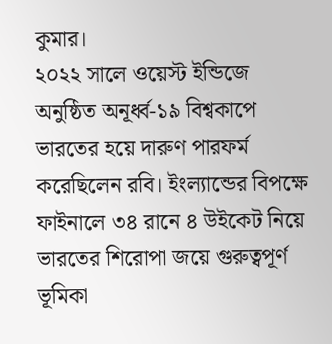কুমার।
২০২২ সালে ওয়েস্ট ইন্ডিজে অনুষ্ঠিত অনূর্ধ্ব-১৯ বিশ্বকাপে ভারতের হয়ে দারুণ পারফর্ম করেছিলেন রবি। ইংল্যান্ডের বিপক্ষে ফাইনালে ৩৪ রানে ৪ উইকেট নিয়ে ভারতের শিরোপা জয়ে গুরুত্বপূর্ণ ভূমিকা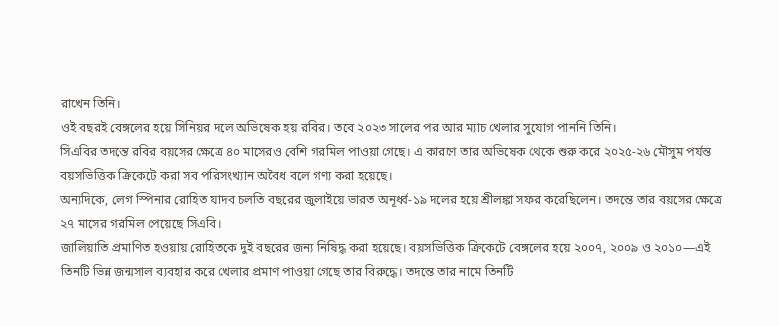রাখেন তিনি।
ওই বছরই বেঙ্গলের হয়ে সিনিয়র দলে অভিষেক হয় রবির। তবে ২০২৩ সালের পর আর ম্যাচ খেলার সুযোগ পাননি তিনি।
সিএবির তদন্তে রবির বয়সের ক্ষেত্রে ৪০ মাসেরও বেশি গরমিল পাওয়া গেছে। এ কারণে তার অভিষেক থেকে শুরু করে ২০২৫-২৬ মৌসুম পর্যন্ত বয়সভিত্তিক ক্রিকেটে করা সব পরিসংখ্যান অবৈধ বলে গণ্য করা হয়েছে।
অন্যদিকে, লেগ স্পিনার রোহিত যাদব চলতি বছরের জুলাইয়ে ভারত অনূর্ধ্ব-১৯ দলের হয়ে শ্রীলঙ্কা সফর করেছিলেন। তদন্তে তার বয়সের ক্ষেত্রে ২৭ মাসের গরমিল পেয়েছে সিএবি।
জালিয়াতি প্রমাণিত হওয়ায় রোহিতকে দুই বছরের জন্য নিষিদ্ধ করা হয়েছে। বয়সভিত্তিক ক্রিকেটে বেঙ্গলের হয়ে ২০০৭, ২০০৯ ও ২০১০—এই তিনটি ভিন্ন জন্মসাল ব্যবহার করে খেলার প্রমাণ পাওয়া গেছে তার বিরুদ্ধে। তদন্তে তার নামে তিনটি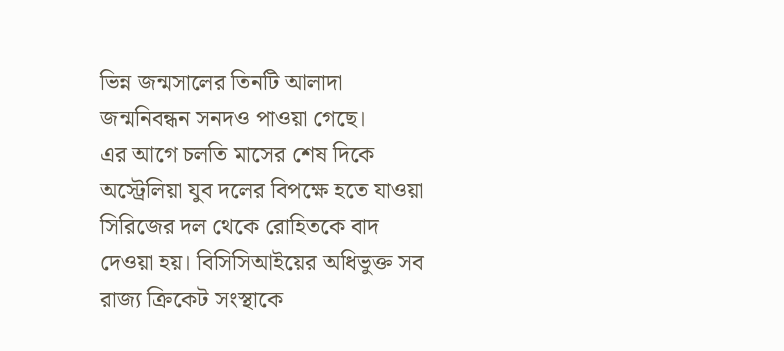ভিন্ন জন্মসালের তিনটি আলাদা জন্মনিবন্ধন সনদও পাওয়া গেছে।
এর আগে চলতি মাসের শেষ দিকে অস্ট্রেলিয়া যুব দলের বিপক্ষে হতে যাওয়া সিরিজের দল থেকে রোহিতকে বাদ দেওয়া হয়। বিসিসিআইয়ের অধিভুক্ত সব রাজ্য ক্রিকেট সংস্থাকে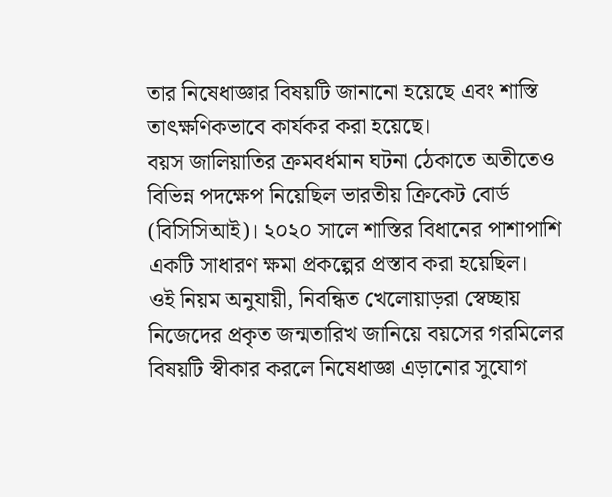তার নিষেধাজ্ঞার বিষয়টি জানানো হয়েছে এবং শাস্তি তাৎক্ষণিকভাবে কার্যকর করা হয়েছে।
বয়স জালিয়াতির ক্রমবর্ধমান ঘটনা ঠেকাতে অতীতেও বিভিন্ন পদক্ষেপ নিয়েছিল ভারতীয় ক্রিকেট বোর্ড (বিসিসিআই)। ২০২০ সালে শাস্তির বিধানের পাশাপাশি একটি সাধারণ ক্ষমা প্রকল্পের প্রস্তাব করা হয়েছিল।
ওই নিয়ম অনুযায়ী, নিবন্ধিত খেলোয়াড়রা স্বেচ্ছায় নিজেদের প্রকৃত জন্মতারিখ জানিয়ে বয়সের গরমিলের বিষয়টি স্বীকার করলে নিষেধাজ্ঞা এড়ানোর সুযোগ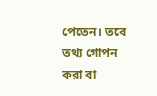পেতেন। তবে তথ্য গোপন করা বা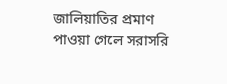জালিয়াতির প্রমাণ পাওয়া গেলে সরাসরি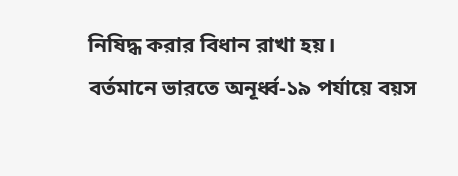নিষিদ্ধ করার বিধান রাখা হয়।
বর্তমানে ভারতে অনূর্ধ্ব-১৯ পর্যায়ে বয়স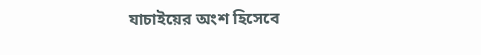যাচাইয়ের অংশ হিসেবে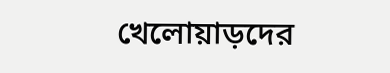খেলোয়াড়দের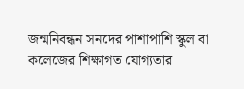জন্মনিবন্ধন সনদের পাশাপাশি স্কুল বা কলেজের শিক্ষাগত যোগ্যতার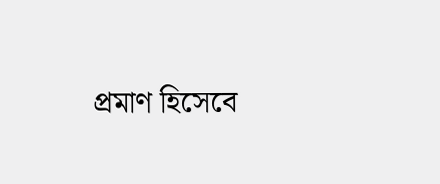প্রমাণ হিসেবে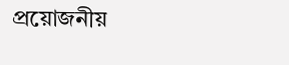প্রয়োজনীয়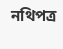নথিপত্র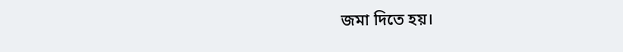জমা দিতে হয়।